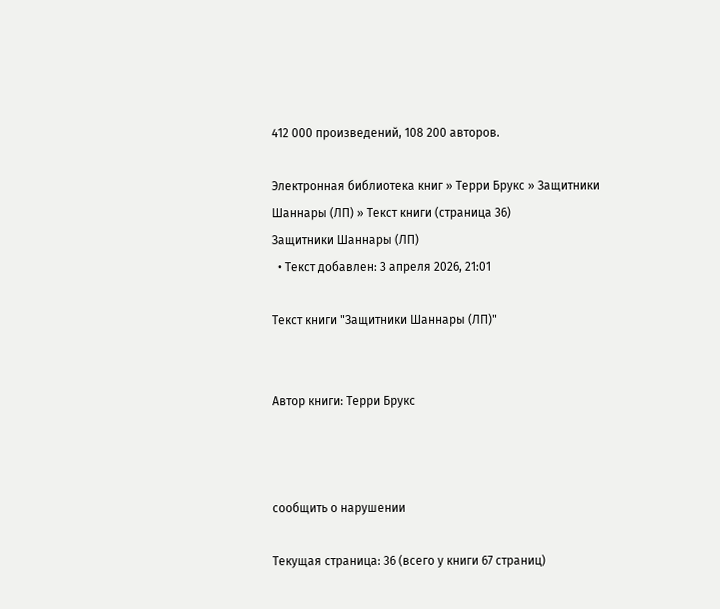412 000 произведений, 108 200 авторов.

Электронная библиотека книг » Терри Брукс » Защитники Шаннары (ЛП) » Текст книги (страница 36)
Защитники Шаннары (ЛП)
  • Текст добавлен: 3 апреля 2026, 21:01

Текст книги "Защитники Шаннары (ЛП)"


Автор книги: Терри Брукс



сообщить о нарушении

Текущая страница: 36 (всего у книги 67 страниц)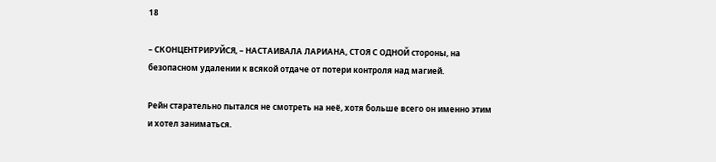18

– СКОНЦЕНТРИРУЙСЯ, – НАСТАИВАЛА ЛАРИАНА, СТОЯ С ОДНОЙ стороны, на безопасном удалении к всякой отдаче от потери контроля над магией.

Рейн старательно пытался не смотреть на неё, хотя больше всего он именно этим и хотел заниматься.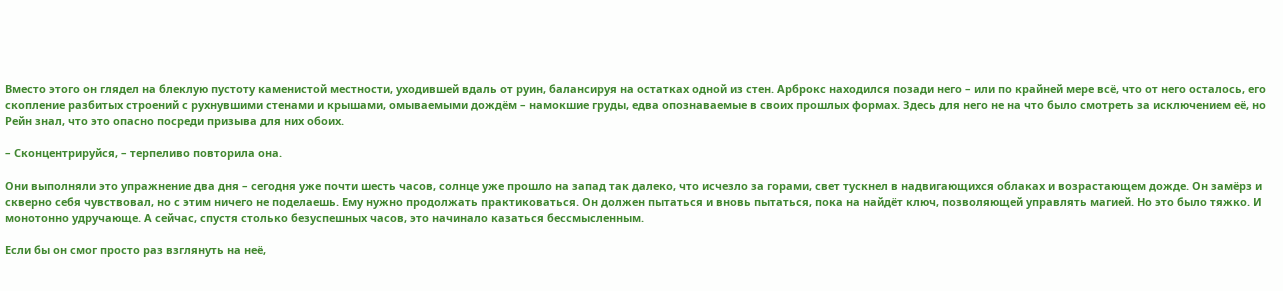Вместо этого он глядел на блеклую пустоту каменистой местности, уходившей вдаль от руин, балансируя на остатках одной из стен. Арброкс находился позади него – или по крайней мере всё, что от него осталось, его скопление разбитых строений с рухнувшими стенами и крышами, омываемыми дождём – намокшие груды, едва опознаваемые в своих прошлых формах. Здесь для него не на что было смотреть за исключением её, но Рейн знал, что это опасно посреди призыва для них обоих.

– Сконцентрируйся, – терпеливо повторила она.

Они выполняли это упражнение два дня – сегодня уже почти шесть часов, солнце уже прошло на запад так далеко, что исчезло за горами, свет тускнел в надвигающихся облаках и возрастающем дожде. Он замёрз и скверно себя чувствовал, но с этим ничего не поделаешь. Ему нужно продолжать практиковаться. Он должен пытаться и вновь пытаться, пока на найдёт ключ, позволяющей управлять магией. Но это было тяжко. И монотонно удручающе. А сейчас, спустя столько безуспешных часов, это начинало казаться бессмысленным.

Если бы он смог просто раз взглянуть на неё,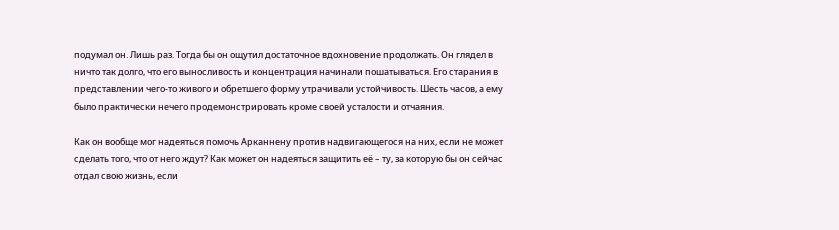подумал он. Лишь раз. Тогда бы он ощутил достаточное вдохновение продолжать. Он глядел в ничто так долго, что его выносливость и концентрация начинали пошатываться. Его старания в представлении чего-то живого и обретшего форму утрачивали устойчивость. Шесть часов, а ему было практически нечего продемонстрировать кроме своей усталости и отчаяния.

Как он вообще мог надеяться помочь Арканнену против надвигающегося на них, если не может сделать того, что от него ждут? Как может он надеяться защитить её – ту, за которую бы он сейчас отдал свою жизнь, если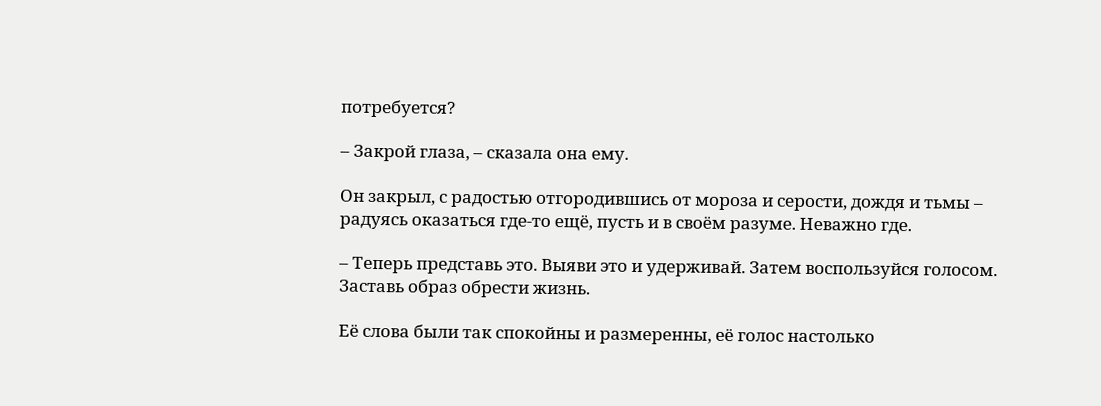потребуется?

– Закрой глаза, – сказала она ему.

Он закрыл, с радостью отгородившись от мороза и серости, дождя и тьмы – радуясь оказаться где-то ещё, пусть и в своём разуме. Неважно где.

– Теперь представь это. Выяви это и удерживай. Затем воспользуйся голосом. Заставь образ обрести жизнь.

Её слова были так спокойны и размеренны, её голос настолько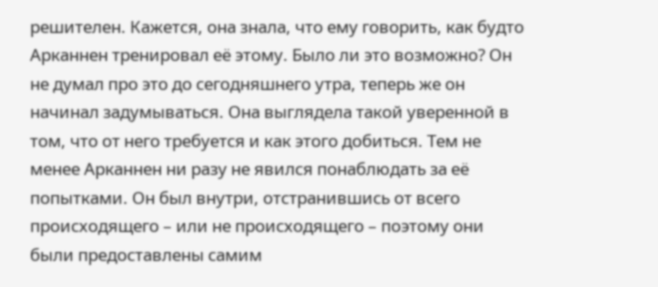решителен. Кажется, она знала, что ему говорить, как будто Арканнен тренировал её этому. Было ли это возможно? Он не думал про это до сегодняшнего утра, теперь же он начинал задумываться. Она выглядела такой уверенной в том, что от него требуется и как этого добиться. Тем не менее Арканнен ни разу не явился понаблюдать за её попытками. Он был внутри, отстранившись от всего происходящего – или не происходящего – поэтому они были предоставлены самим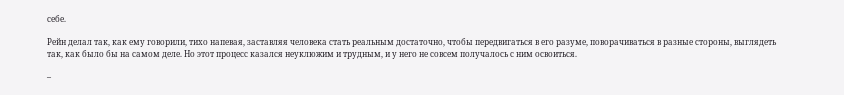себе.

Рейн делал так, как ему говорили, тихо напевая, заставляя человека стать реальным достаточно, чтобы передвигаться в его разуме, поворачиваться в разные стороны, выглядеть так, как было бы на самом деле. Но этот процесс казался неуклюжим и трудным, и у него не совсем получалось с ним освоиться.

–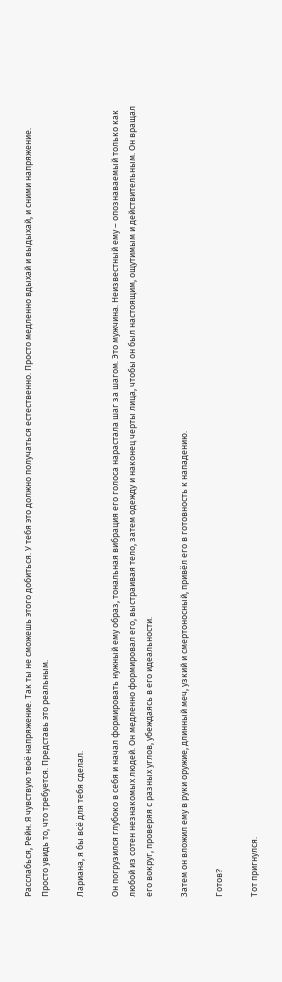Расслабься, Рейн. Я чувствую твоё напряжение. Так ты не сможешь этого добиться. У тебя это должно получаться естественно. Просто медленно вдыхай и выдыхай, и сними напряжение. Просто увидь то, что требуется. Представь это реальным.

Лариана, я бы всё для тебя сделал.

Он погрузился глубоко в себя и начал формировать нужный ему образ, тональная вибрация его голоса нарастала шаг за шагом. Это мужчина. Неизвестный ему – опознаваемый только как любой из сотен незнакомых людей. Он медленно формировал его, выстраивая тело, затем одежду и наконец черты лица, чтобы он был настоящим, ощутимым и действительным. Он вращал его вокруг, проверяя с разных углов, убеждаясь в его идеальности.

Затем он вложил ему в руки оружие, длинный меч, узкий и смертоносный, привёл его в готовность к нападению.

Готов?

Тот пригнулся.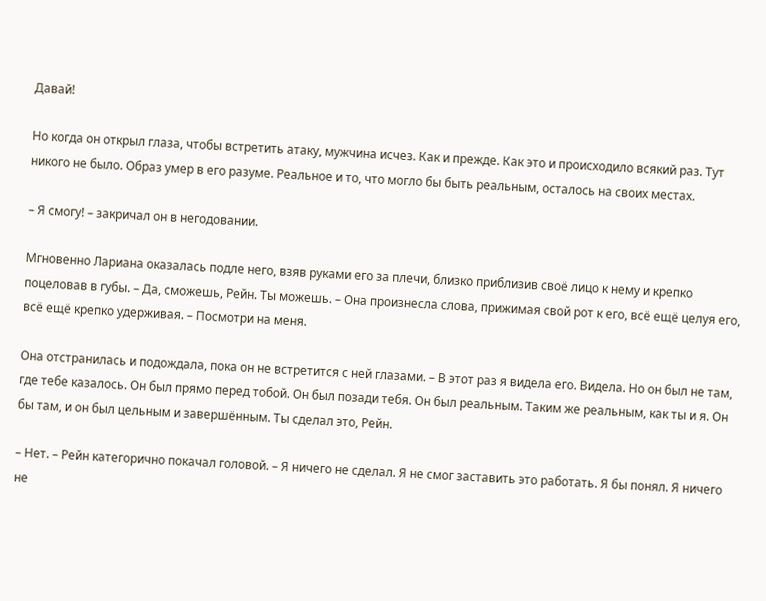Давай!

Но когда он открыл глаза, чтобы встретить атаку, мужчина исчез. Как и прежде. Как это и происходило всякий раз. Тут никого не было. Образ умер в его разуме. Реальное и то, что могло бы быть реальным, осталось на своих местах.

– Я смогу! – закричал он в негодовании.

Мгновенно Лариана оказалась подле него, взяв руками его за плечи, близко приблизив своё лицо к нему и крепко поцеловав в губы. – Да, сможешь, Рейн. Ты можешь. – Она произнесла слова, прижимая свой рот к его, всё ещё целуя его, всё ещё крепко удерживая. – Посмотри на меня.

Она отстранилась и подождала, пока он не встретится с ней глазами. – В этот раз я видела его. Видела. Но он был не там, где тебе казалось. Он был прямо перед тобой. Он был позади тебя. Он был реальным. Таким же реальным, как ты и я. Он бы там, и он был цельным и завершённым. Ты сделал это, Рейн.

– Нет. – Рейн категорично покачал головой. – Я ничего не сделал. Я не смог заставить это работать. Я бы понял. Я ничего не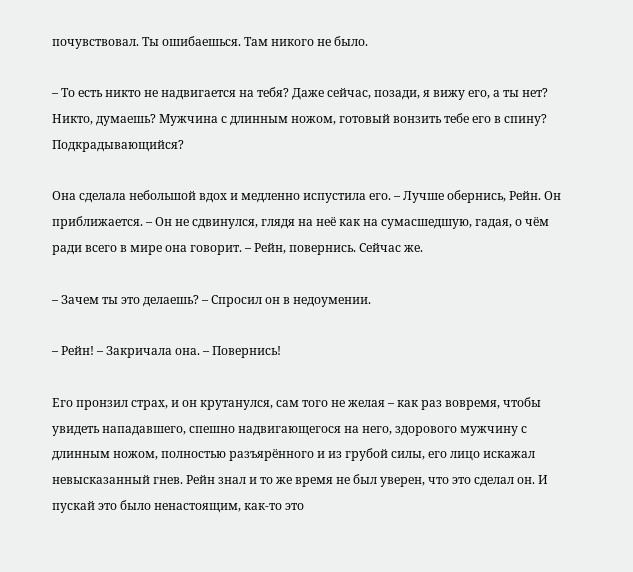почувствовал. Ты ошибаешься. Там никого не было.

– То есть никто не надвигается на тебя? Даже сейчас, позади, я вижу его, а ты нет? Никто, думаешь? Мужчина с длинным ножом, готовый вонзить тебе его в спину? Подкрадывающийся?

Она сделала небольшой вдох и медленно испустила его. – Лучше обернись, Рейн. Он приближается. – Он не сдвинулся, глядя на неё как на сумасшедшую, гадая, о чём ради всего в мире она говорит. – Рейн, повернись. Сейчас же.

– Зачем ты это делаешь? – Спросил он в недоумении.

– Рейн! – Закричала она. – Повернись!

Его пронзил страх, и он крутанулся, сам того не желая – как раз вовремя, чтобы увидеть нападавшего, спешно надвигающегося на него, здорового мужчину с длинным ножом, полностью разъярённого и из грубой силы, его лицо искажал невысказанный гнев. Рейн знал и то же время не был уверен, что это сделал он. И пускай это было ненастоящим, как-то это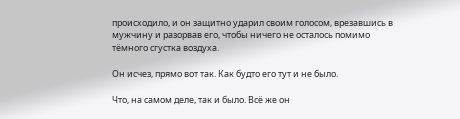происходило, и он защитно ударил своим голосом, врезавшись в мужчину и разорвав его, чтобы ничего не осталось помимо тёмного сгустка воздуха.

Он исчез, прямо вот так. Как будто его тут и не было.

Что, на самом деле, так и было. Всё же он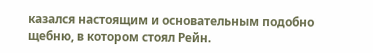казался настоящим и основательным подобно щебню, в котором стоял Рейн.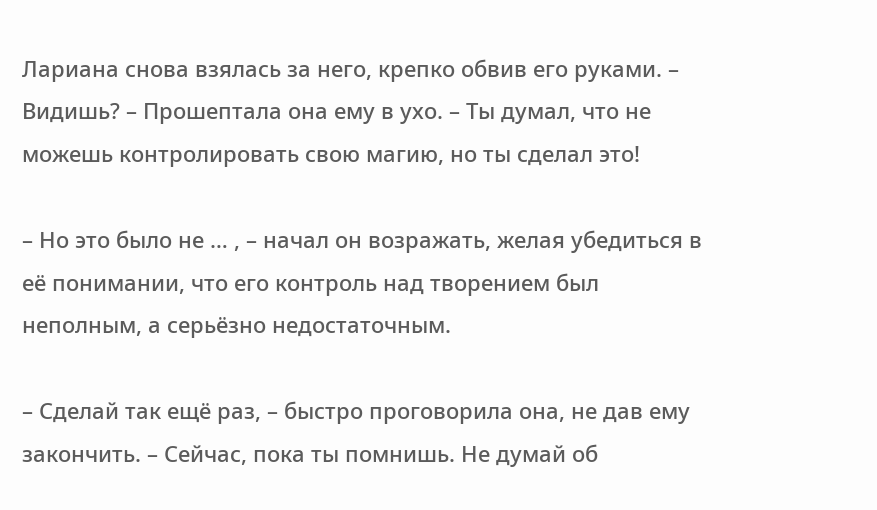Лариана снова взялась за него, крепко обвив его руками. – Видишь? – Прошептала она ему в ухо. – Ты думал, что не можешь контролировать свою магию, но ты сделал это!

– Но это было не … , – начал он возражать, желая убедиться в её понимании, что его контроль над творением был неполным, а серьёзно недостаточным.

– Сделай так ещё раз, – быстро проговорила она, не дав ему закончить. – Сейчас, пока ты помнишь. Не думай об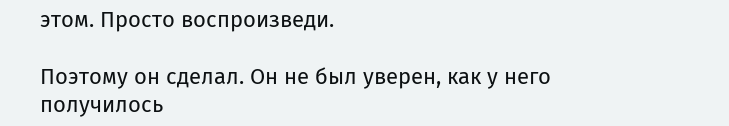этом. Просто воспроизведи.

Поэтому он сделал. Он не был уверен, как у него получилось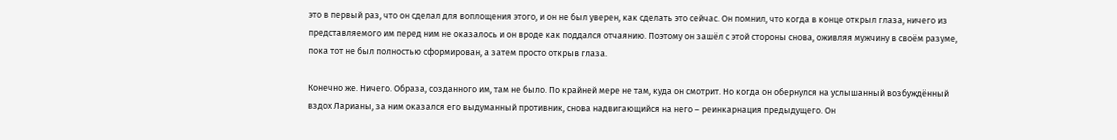это в первый раз, что он сделал для воплощения этого, и он не был уверен, как сделать это сейчас. Он помнил, что когда в конце открыл глаза, ничего из представляемого им перед ним не оказалось и он вроде как поддался отчаянию. Поэтому он зашёл с этой стороны снова, оживляя мужчину в своём разуме, пока тот не был полностью сформирован, а затем просто открыв глаза.

Конечно же. Ничего. Образа, созданного им, там не было. По крайней мере не там, куда он смотрит. Но когда он обернулся на услышанный возбуждённый вздох Ларианы, за ним оказался его выдуманный противник, снова надвигающийся на него – реинкарнация предыдущего. Он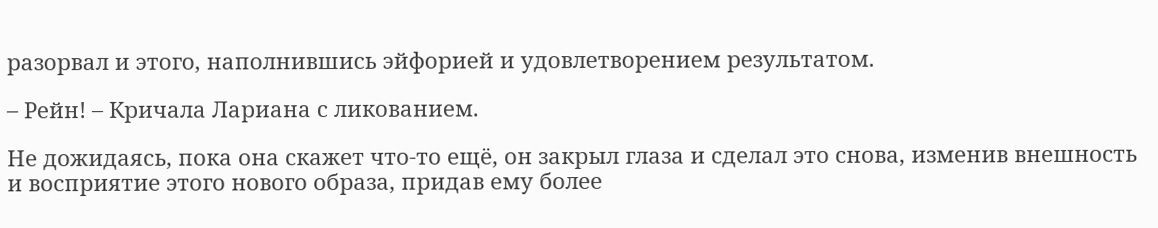разорвал и этого, наполнившись эйфорией и удовлетворением результатом.

– Рейн! – Кричала Лариана с ликованием.

Не дожидаясь, пока она скажет что-то ещё, он закрыл глаза и сделал это снова, изменив внешность и восприятие этого нового образа, придав ему более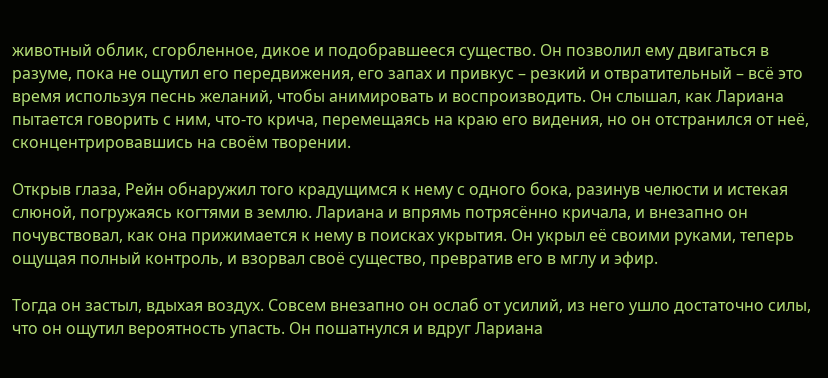животный облик, сгорбленное, дикое и подобравшееся существо. Он позволил ему двигаться в разуме, пока не ощутил его передвижения, его запах и привкус – резкий и отвратительный – всё это время используя песнь желаний, чтобы анимировать и воспроизводить. Он слышал, как Лариана пытается говорить с ним, что-то крича, перемещаясь на краю его видения, но он отстранился от неё, сконцентрировавшись на своём творении.

Открыв глаза, Рейн обнаружил того крадущимся к нему с одного бока, разинув челюсти и истекая слюной, погружаясь когтями в землю. Лариана и впрямь потрясённо кричала, и внезапно он почувствовал, как она прижимается к нему в поисках укрытия. Он укрыл её своими руками, теперь ощущая полный контроль, и взорвал своё существо, превратив его в мглу и эфир.

Тогда он застыл, вдыхая воздух. Совсем внезапно он ослаб от усилий, из него ушло достаточно силы, что он ощутил вероятность упасть. Он пошатнулся и вдруг Лариана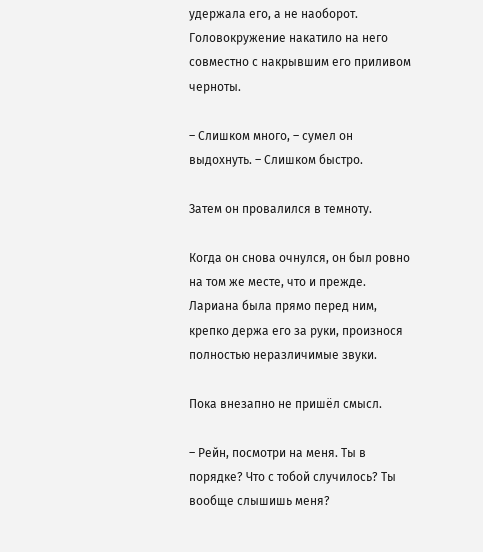удержала его, а не наоборот. Головокружение накатило на него совместно с накрывшим его приливом черноты.

– Слишком много, – сумел он выдохнуть. – Слишком быстро.

Затем он провалился в темноту.

Когда он снова очнулся, он был ровно на том же месте, что и прежде. Лариана была прямо перед ним, крепко держа его за руки, произнося полностью неразличимые звуки.

Пока внезапно не пришёл смысл.

– Рейн, посмотри на меня. Ты в порядке? Что с тобой случилось? Ты вообще слышишь меня?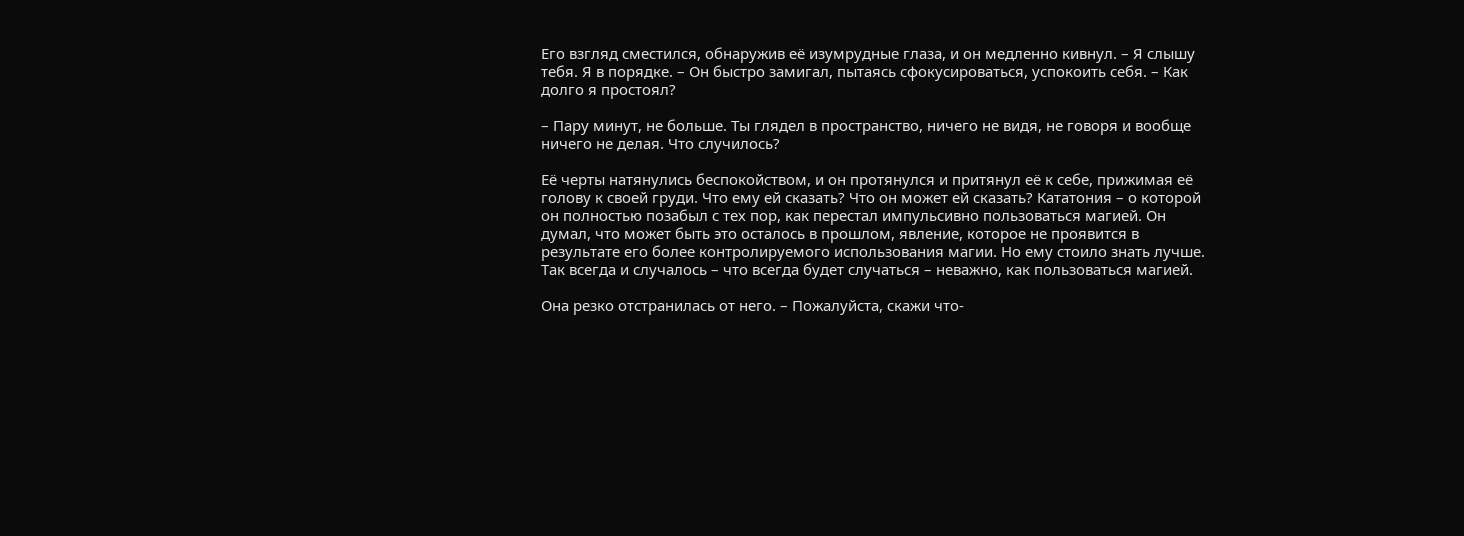Его взгляд сместился, обнаружив её изумрудные глаза, и он медленно кивнул. – Я слышу тебя. Я в порядке. – Он быстро замигал, пытаясь сфокусироваться, успокоить себя. – Как долго я простоял?

– Пару минут, не больше. Ты глядел в пространство, ничего не видя, не говоря и вообще ничего не делая. Что случилось?

Её черты натянулись беспокойством, и он протянулся и притянул её к себе, прижимая её голову к своей груди. Что ему ей сказать? Что он может ей сказать? Кататония – о которой он полностью позабыл с тех пор, как перестал импульсивно пользоваться магией. Он думал, что может быть это осталось в прошлом, явление, которое не проявится в результате его более контролируемого использования магии. Но ему стоило знать лучше. Так всегда и случалось – что всегда будет случаться – неважно, как пользоваться магией.

Она резко отстранилась от него. – Пожалуйста, скажи что-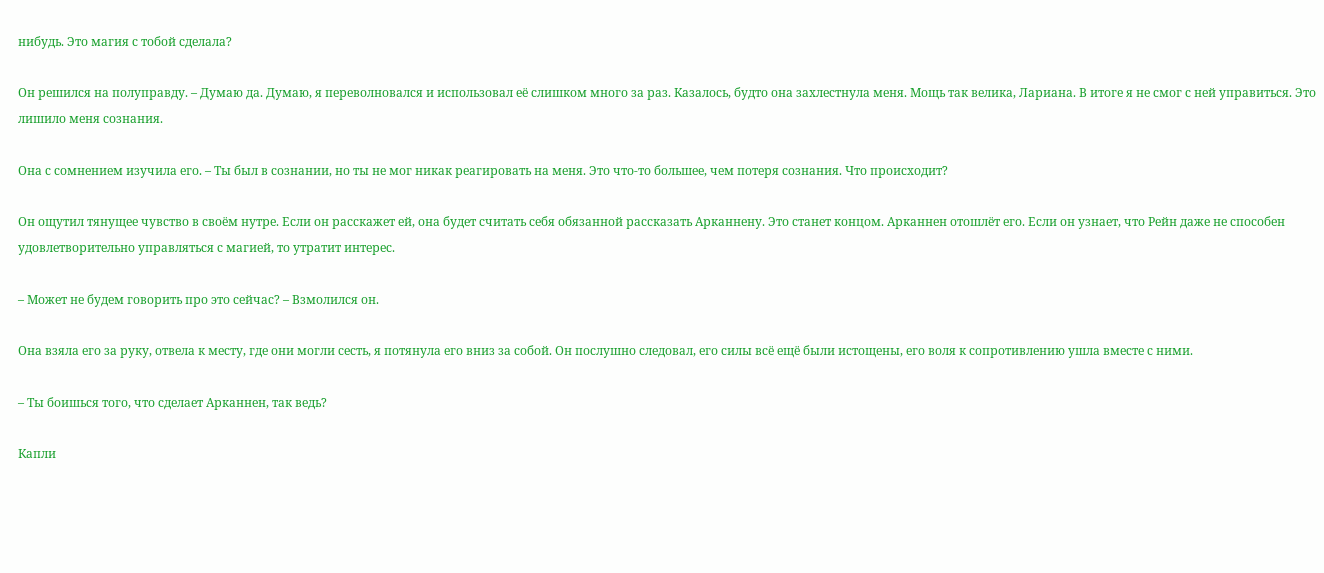нибудь. Это магия с тобой сделала?

Он решился на полуправду. – Думаю да. Думаю, я переволновался и использовал её слишком много за раз. Казалось, будто она захлестнула меня. Мощь так велика, Лариана. В итоге я не смог с ней управиться. Это лишило меня сознания.

Она с сомнением изучила его. – Ты был в сознании, но ты не мог никак реагировать на меня. Это что-то большее, чем потеря сознания. Что происходит?

Он ощутил тянущее чувство в своём нутре. Если он расскажет ей, она будет считать себя обязанной рассказать Арканнену. Это станет концом. Арканнен отошлёт его. Если он узнает, что Рейн даже не способен удовлетворительно управляться с магией, то утратит интерес.

– Может не будем говорить про это сейчас? – Взмолился он.

Она взяла его за руку, отвела к месту, где они могли сесть, я потянула его вниз за собой. Он послушно следовал, его силы всё ещё были истощены, его воля к сопротивлению ушла вместе с ними.

– Ты боишься того, что сделает Арканнен, так ведь?

Капли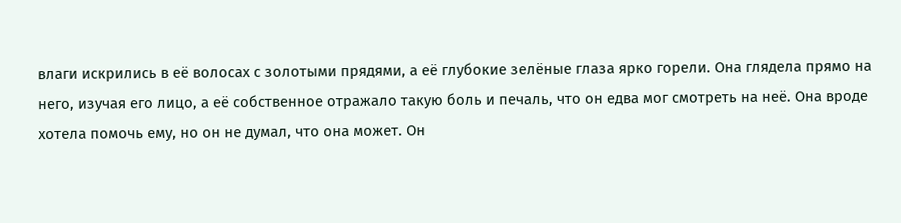влаги искрились в её волосах с золотыми прядями, а её глубокие зелёные глаза ярко горели. Она глядела прямо на него, изучая его лицо, а её собственное отражало такую боль и печаль, что он едва мог смотреть на неё. Она вроде хотела помочь ему, но он не думал, что она может. Он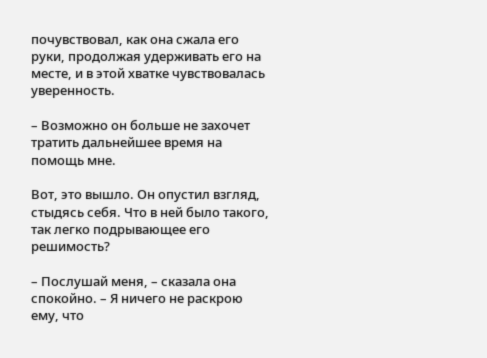почувствовал, как она сжала его руки, продолжая удерживать его на месте, и в этой хватке чувствовалась уверенность.

– Возможно он больше не захочет тратить дальнейшее время на помощь мне.

Вот, это вышло. Он опустил взгляд, стыдясь себя. Что в ней было такого, так легко подрывающее его решимость?

– Послушай меня, – сказала она спокойно. – Я ничего не раскрою ему, что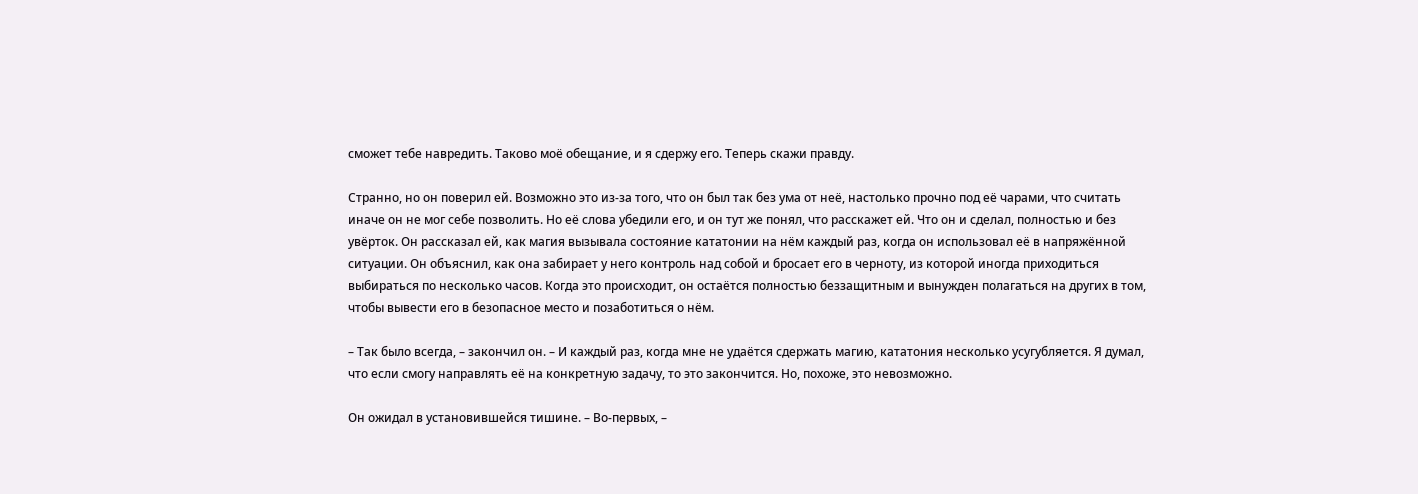сможет тебе навредить. Таково моё обещание, и я сдержу его. Теперь скажи правду.

Странно, но он поверил ей. Возможно это из-за того, что он был так без ума от неё, настолько прочно под её чарами, что считать иначе он не мог себе позволить. Но её слова убедили его, и он тут же понял, что расскажет ей. Что он и сделал, полностью и без увёрток. Он рассказал ей, как магия вызывала состояние кататонии на нём каждый раз, когда он использовал её в напряжённой ситуации. Он объяснил, как она забирает у него контроль над собой и бросает его в черноту, из которой иногда приходиться выбираться по несколько часов. Когда это происходит, он остаётся полностью беззащитным и вынужден полагаться на других в том, чтобы вывести его в безопасное место и позаботиться о нём.

– Так было всегда, – закончил он. – И каждый раз, когда мне не удаётся сдержать магию, кататония несколько усугубляется. Я думал, что если смогу направлять её на конкретную задачу, то это закончится. Но, похоже, это невозможно.

Он ожидал в установившейся тишине. – Во-первых, –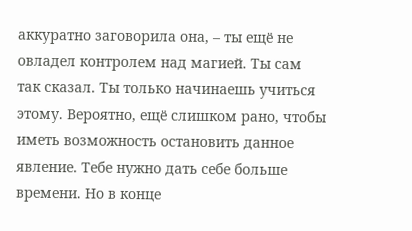аккуратно заговорила она, – ты ещё не овладел контролем над магией. Ты сам так сказал. Ты только начинаешь учиться этому. Вероятно, ещё слишком рано, чтобы иметь возможность остановить данное явление. Тебе нужно дать себе больше времени. Но в конце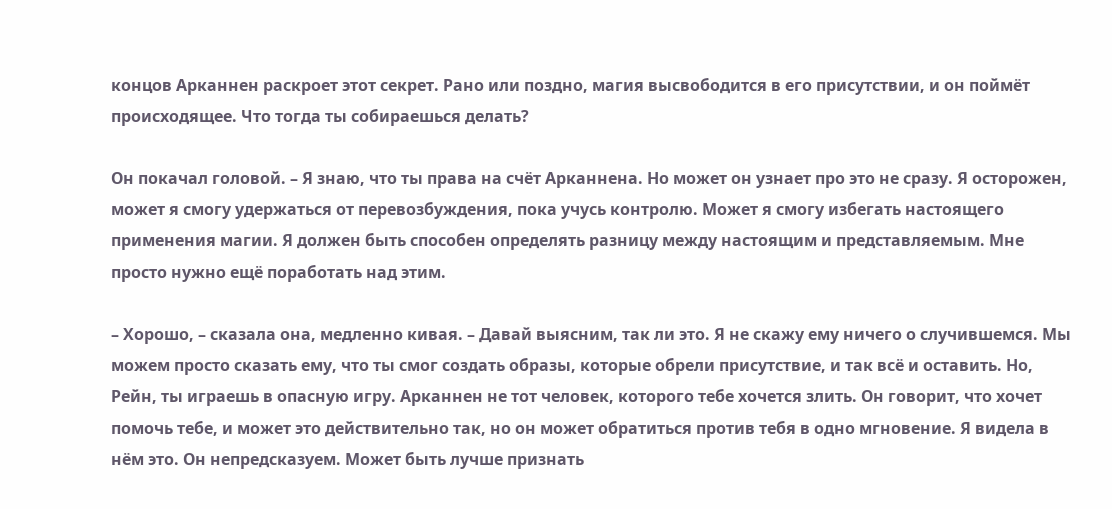концов Арканнен раскроет этот секрет. Рано или поздно, магия высвободится в его присутствии, и он поймёт происходящее. Что тогда ты собираешься делать?

Он покачал головой. – Я знаю, что ты права на счёт Арканнена. Но может он узнает про это не сразу. Я осторожен, может я смогу удержаться от перевозбуждения, пока учусь контролю. Может я смогу избегать настоящего применения магии. Я должен быть способен определять разницу между настоящим и представляемым. Мне просто нужно ещё поработать над этим.

– Хорошо, – сказала она, медленно кивая. – Давай выясним, так ли это. Я не скажу ему ничего о случившемся. Мы можем просто сказать ему, что ты смог создать образы, которые обрели присутствие, и так всё и оставить. Но, Рейн, ты играешь в опасную игру. Арканнен не тот человек, которого тебе хочется злить. Он говорит, что хочет помочь тебе, и может это действительно так, но он может обратиться против тебя в одно мгновение. Я видела в нём это. Он непредсказуем. Может быть лучше признать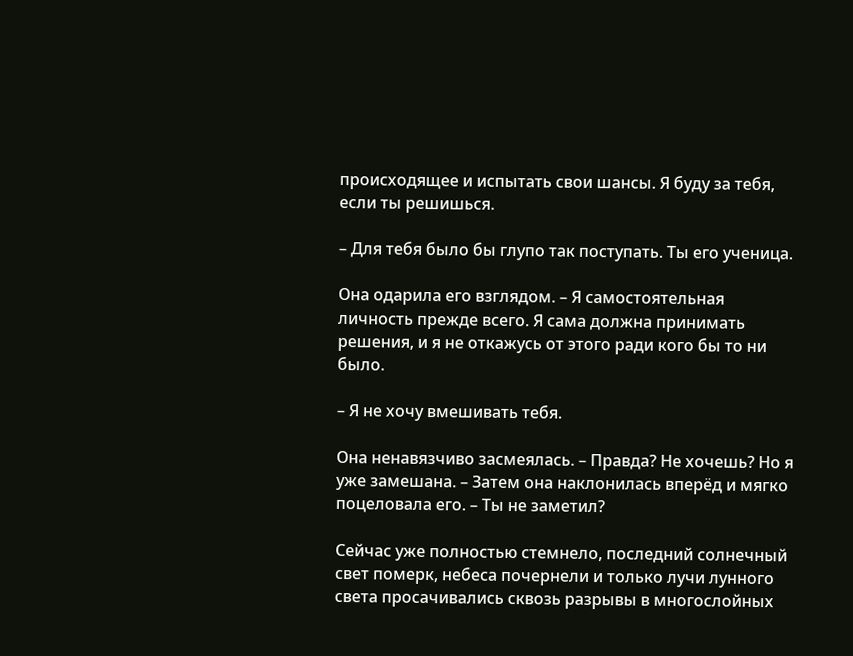происходящее и испытать свои шансы. Я буду за тебя, если ты решишься.

– Для тебя было бы глупо так поступать. Ты его ученица.

Она одарила его взглядом. – Я самостоятельная личность прежде всего. Я сама должна принимать решения, и я не откажусь от этого ради кого бы то ни было.

– Я не хочу вмешивать тебя.

Она ненавязчиво засмеялась. – Правда? Не хочешь? Но я уже замешана. – Затем она наклонилась вперёд и мягко поцеловала его. – Ты не заметил?

Сейчас уже полностью стемнело, последний солнечный свет померк, небеса почернели и только лучи лунного света просачивались сквозь разрывы в многослойных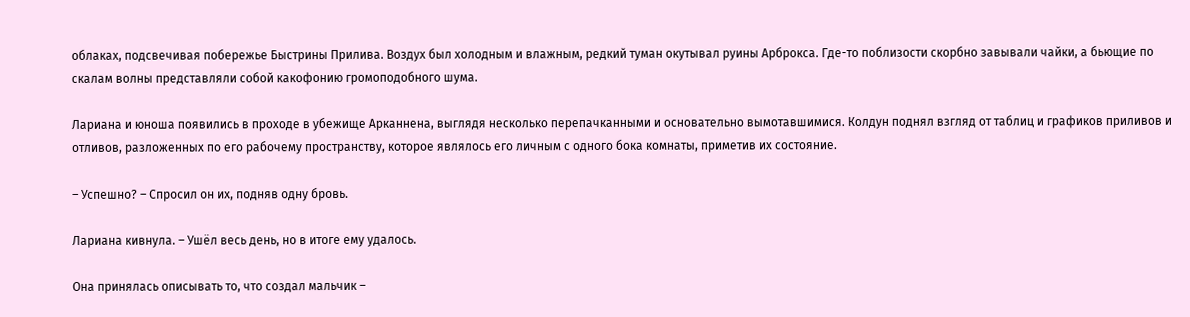облаках, подсвечивая побережье Быстрины Прилива. Воздух был холодным и влажным, редкий туман окутывал руины Арброкса. Где-то поблизости скорбно завывали чайки, а бьющие по скалам волны представляли собой какофонию громоподобного шума.

Лариана и юноша появились в проходе в убежище Арканнена, выглядя несколько перепачканными и основательно вымотавшимися. Колдун поднял взгляд от таблиц и графиков приливов и отливов, разложенных по его рабочему пространству, которое являлось его личным с одного бока комнаты, приметив их состояние.

– Успешно? – Спросил он их, подняв одну бровь.

Лариана кивнула. – Ушёл весь день, но в итоге ему удалось.

Она принялась описывать то, что создал мальчик –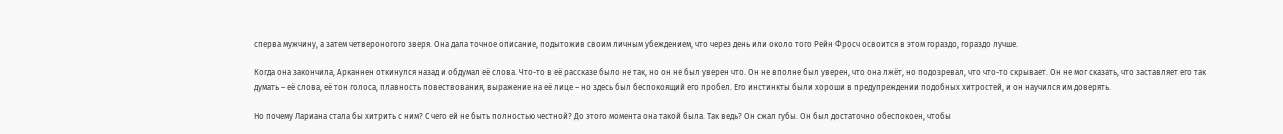сперва мужчину, а затем четвероногого зверя. Она дала точное описание, подытожив своим личным убеждением, что через день или около того Рейн Фросч освоится в этом гораздо, гораздо лучше.

Когда она закончила, Арканнен откинулся назад и обдумал её слова. Что-то в её рассказе было не так, но он не был уверен что. Он не вполне был уверен, что она лжёт, но подозревал, что что-то скрывает. Он не мог сказать, что заставляет его так думать – её слова, её тон голоса, плавность повествования, выражение на её лице – но здесь был беспокоящий его пробел. Его инстинкты были хороши в предупреждении подобных хитростей, и он научился им доверять.

Но почему Лариана стала бы хитрить с ним? С чего ей не быть полностью честной? До этого момента она такой была. Так ведь? Он сжал губы. Он был достаточно обеспокоен, чтобы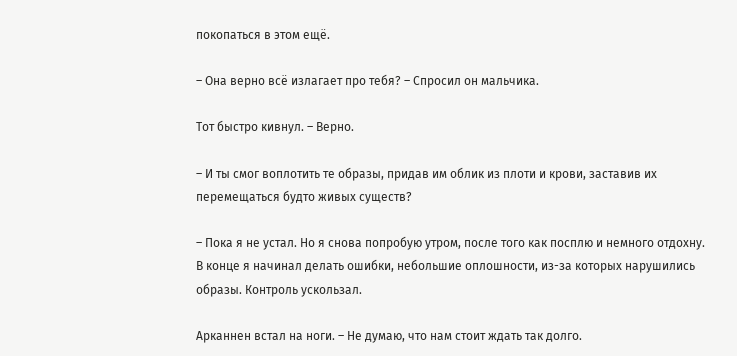покопаться в этом ещё.

– Она верно всё излагает про тебя? – Спросил он мальчика.

Тот быстро кивнул. – Верно.

– И ты смог воплотить те образы, придав им облик из плоти и крови, заставив их перемещаться будто живых существ?

– Пока я не устал. Но я снова попробую утром, после того как посплю и немного отдохну. В конце я начинал делать ошибки, небольшие оплошности, из-за которых нарушились образы. Контроль ускользал.

Арканнен встал на ноги. – Не думаю, что нам стоит ждать так долго.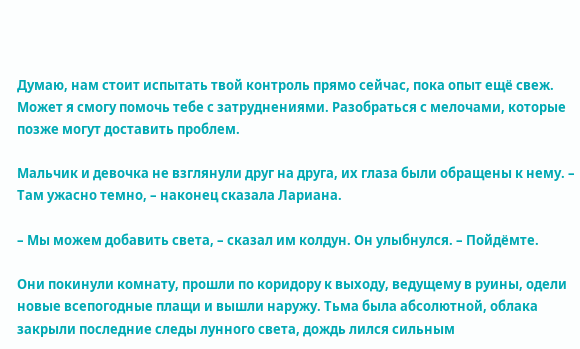Думаю, нам стоит испытать твой контроль прямо сейчас, пока опыт ещё свеж. Может я смогу помочь тебе с затруднениями. Разобраться с мелочами, которые позже могут доставить проблем.

Мальчик и девочка не взглянули друг на друга, их глаза были обращены к нему. – Там ужасно темно, – наконец сказала Лариана.

– Мы можем добавить света, – сказал им колдун. Он улыбнулся. – Пойдёмте.

Они покинули комнату, прошли по коридору к выходу, ведущему в руины, одели новые всепогодные плащи и вышли наружу. Тьма была абсолютной, облака закрыли последние следы лунного света, дождь лился сильным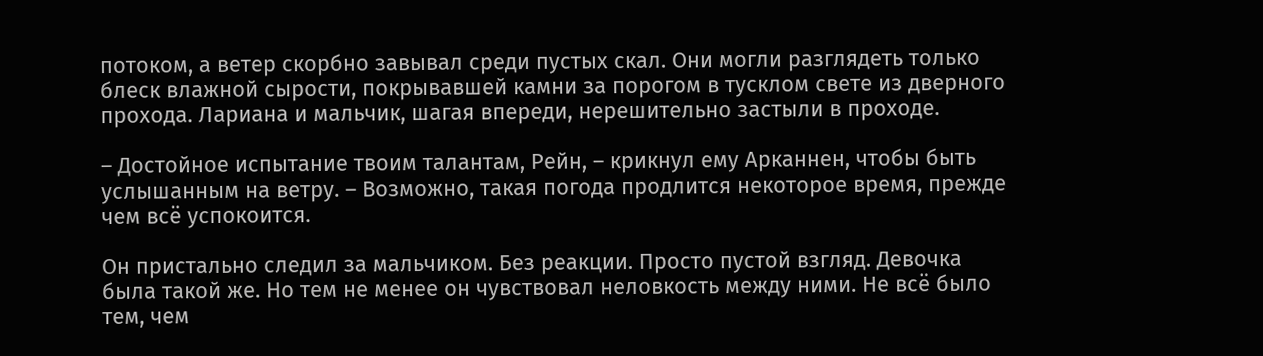потоком, а ветер скорбно завывал среди пустых скал. Они могли разглядеть только блеск влажной сырости, покрывавшей камни за порогом в тусклом свете из дверного прохода. Лариана и мальчик, шагая впереди, нерешительно застыли в проходе.

– Достойное испытание твоим талантам, Рейн, – крикнул ему Арканнен, чтобы быть услышанным на ветру. – Возможно, такая погода продлится некоторое время, прежде чем всё успокоится.

Он пристально следил за мальчиком. Без реакции. Просто пустой взгляд. Девочка была такой же. Но тем не менее он чувствовал неловкость между ними. Не всё было тем, чем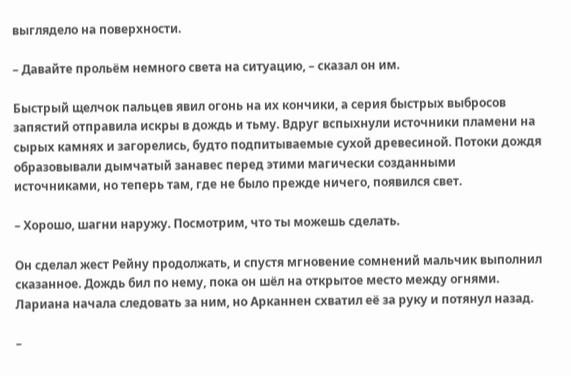выглядело на поверхности.

– Давайте прольём немного света на ситуацию, – сказал он им.

Быстрый щелчок пальцев явил огонь на их кончики, а серия быстрых выбросов запястий отправила искры в дождь и тьму. Вдруг вспыхнули источники пламени на сырых камнях и загорелись, будто подпитываемые сухой древесиной. Потоки дождя образовывали дымчатый занавес перед этими магически созданными источниками, но теперь там, где не было прежде ничего, появился свет.

– Хорошо, шагни наружу. Посмотрим, что ты можешь сделать.

Он сделал жест Рейну продолжать, и спустя мгновение сомнений мальчик выполнил сказанное. Дождь бил по нему, пока он шёл на открытое место между огнями. Лариана начала следовать за ним, но Арканнен схватил её за руку и потянул назад.

–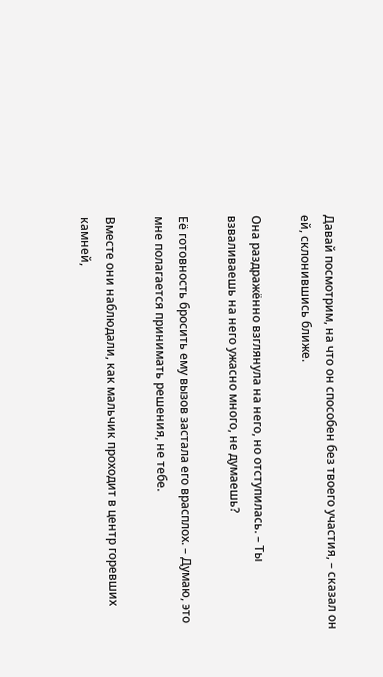Давай посмотрим, на что он способен без твоего участия, – сказал он ей, склонившись ближе.

Она раздражённо взглянула на него, но отступилась. – Ты взваливаешь на него ужасно много, не думаешь?

Её готовность бросить ему вызов застала его врасплох. – Думаю, это мне полагается принимать решения, не тебе.

Вместе они наблюдали, как мальчик проходит в центр горевших камней,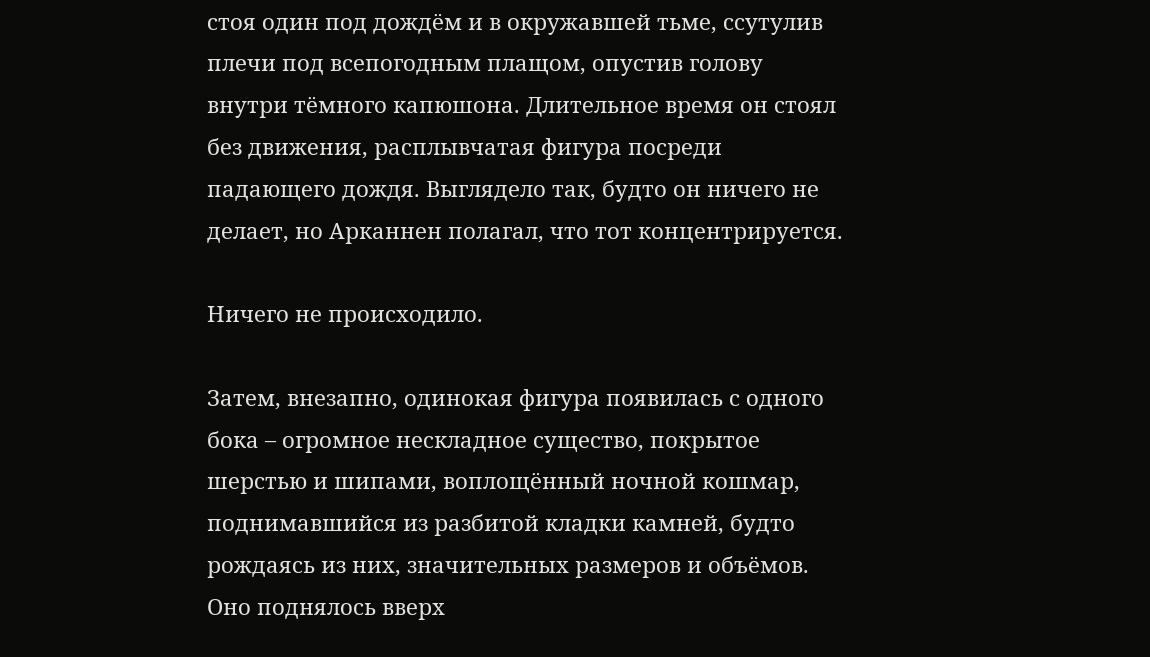стоя один под дождём и в окружавшей тьме, ссутулив плечи под всепогодным плащом, опустив голову внутри тёмного капюшона. Длительное время он стоял без движения, расплывчатая фигура посреди падающего дождя. Выглядело так, будто он ничего не делает, но Арканнен полагал, что тот концентрируется.

Ничего не происходило.

Затем, внезапно, одинокая фигура появилась с одного бока – огромное нескладное существо, покрытое шерстью и шипами, воплощённый ночной кошмар, поднимавшийся из разбитой кладки камней, будто рождаясь из них, значительных размеров и объёмов. Оно поднялось вверх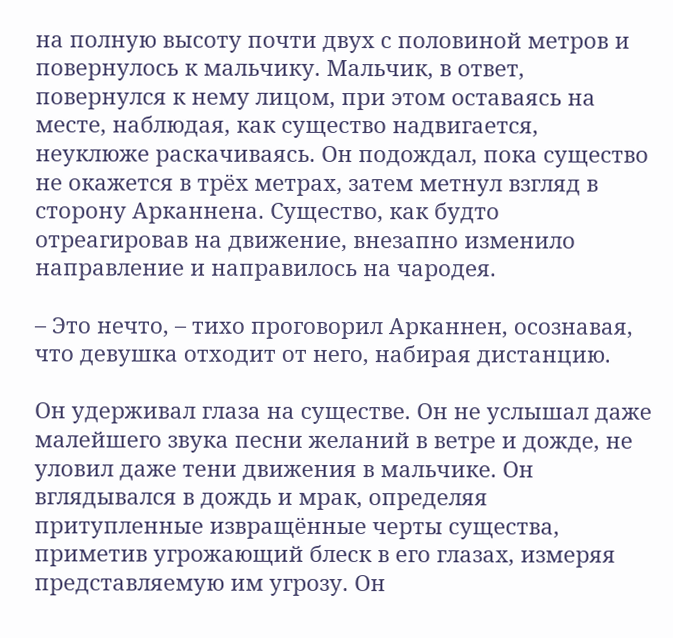на полную высоту почти двух с половиной метров и повернулось к мальчику. Мальчик, в ответ, повернулся к нему лицом, при этом оставаясь на месте, наблюдая, как существо надвигается, неуклюже раскачиваясь. Он подождал, пока существо не окажется в трёх метрах, затем метнул взгляд в сторону Арканнена. Существо, как будто отреагировав на движение, внезапно изменило направление и направилось на чародея.

– Это нечто, – тихо проговорил Арканнен, осознавая, что девушка отходит от него, набирая дистанцию.

Он удерживал глаза на существе. Он не услышал даже малейшего звука песни желаний в ветре и дожде, не уловил даже тени движения в мальчике. Он вглядывался в дождь и мрак, определяя притупленные извращённые черты существа, приметив угрожающий блеск в его глазах, измеряя представляемую им угрозу. Он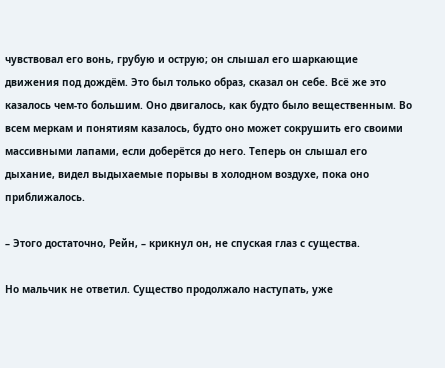чувствовал его вонь, грубую и острую; он слышал его шаркающие движения под дождём. Это был только образ, сказал он себе. Всё же это казалось чем-то большим. Оно двигалось, как будто было вещественным. Во всем меркам и понятиям казалось, будто оно может сокрушить его своими массивными лапами, если доберётся до него. Теперь он слышал его дыхание, видел выдыхаемые порывы в холодном воздухе, пока оно приближалось.

– Этого достаточно, Рейн, – крикнул он, не спуская глаз с существа.

Но мальчик не ответил. Существо продолжало наступать, уже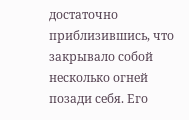достаточно приблизившись, что закрывало собой несколько огней позади себя. Его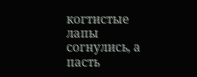когтистые лапы согнулись, а пасть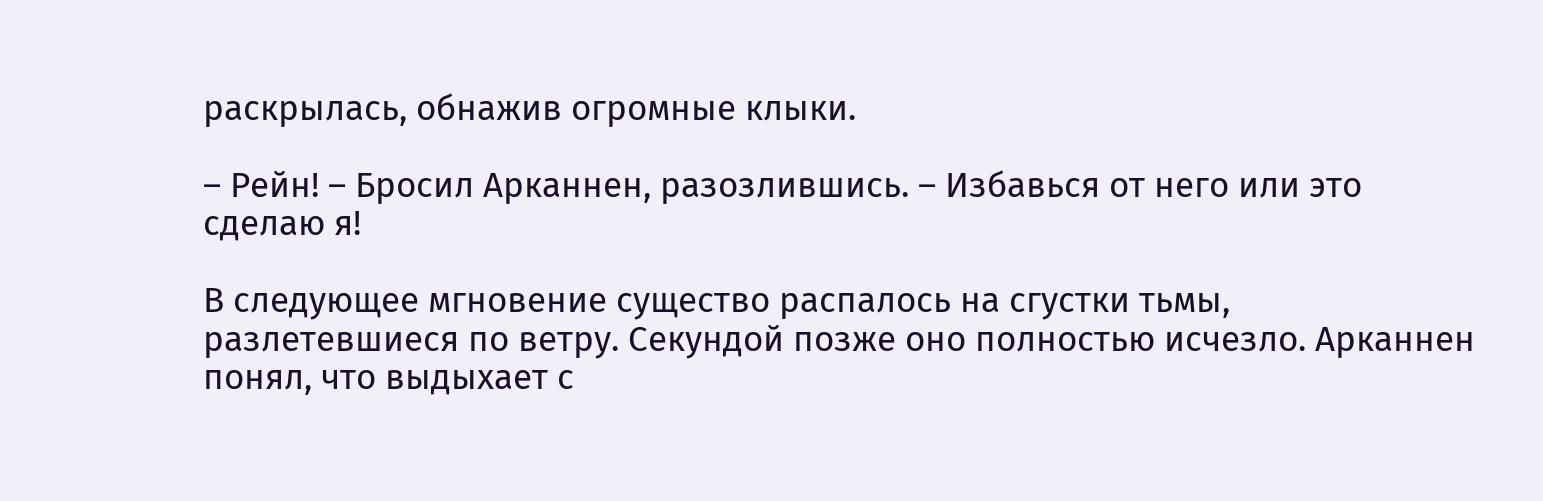раскрылась, обнажив огромные клыки.

– Рейн! – Бросил Арканнен, разозлившись. – Избавься от него или это сделаю я!

В следующее мгновение существо распалось на сгустки тьмы, разлетевшиеся по ветру. Секундой позже оно полностью исчезло. Арканнен понял, что выдыхает с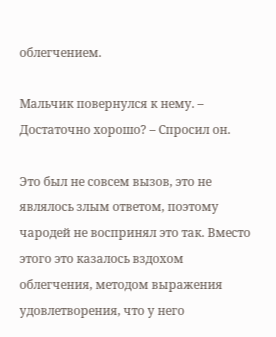облегчением.

Мальчик повернулся к нему. – Достаточно хорошо? – Спросил он.

Это был не совсем вызов, это не являлось злым ответом, поэтому чародей не воспринял это так. Вместо этого это казалось вздохом облегчения, методом выражения удовлетворения, что у него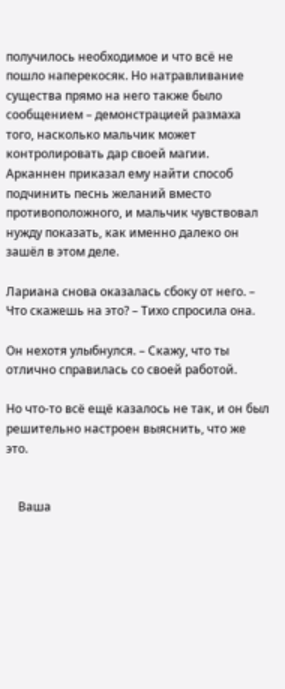получилось необходимое и что всё не пошло наперекосяк. Но натравливание существа прямо на него также было сообщением – демонстрацией размаха того, насколько мальчик может контролировать дар своей магии. Арканнен приказал ему найти способ подчинить песнь желаний вместо противоположного, и мальчик чувствовал нужду показать, как именно далеко он зашёл в этом деле.

Лариана снова оказалась сбоку от него. – Что скажешь на это? – Тихо спросила она.

Он нехотя улыбнулся. – Скажу, что ты отлично справилась со своей работой.

Но что-то всё ещё казалось не так, и он был решительно настроен выяснить, что же это.


    Ваша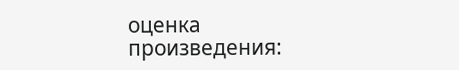оценка произведения: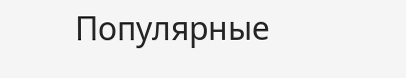Популярные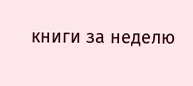книги за неделю